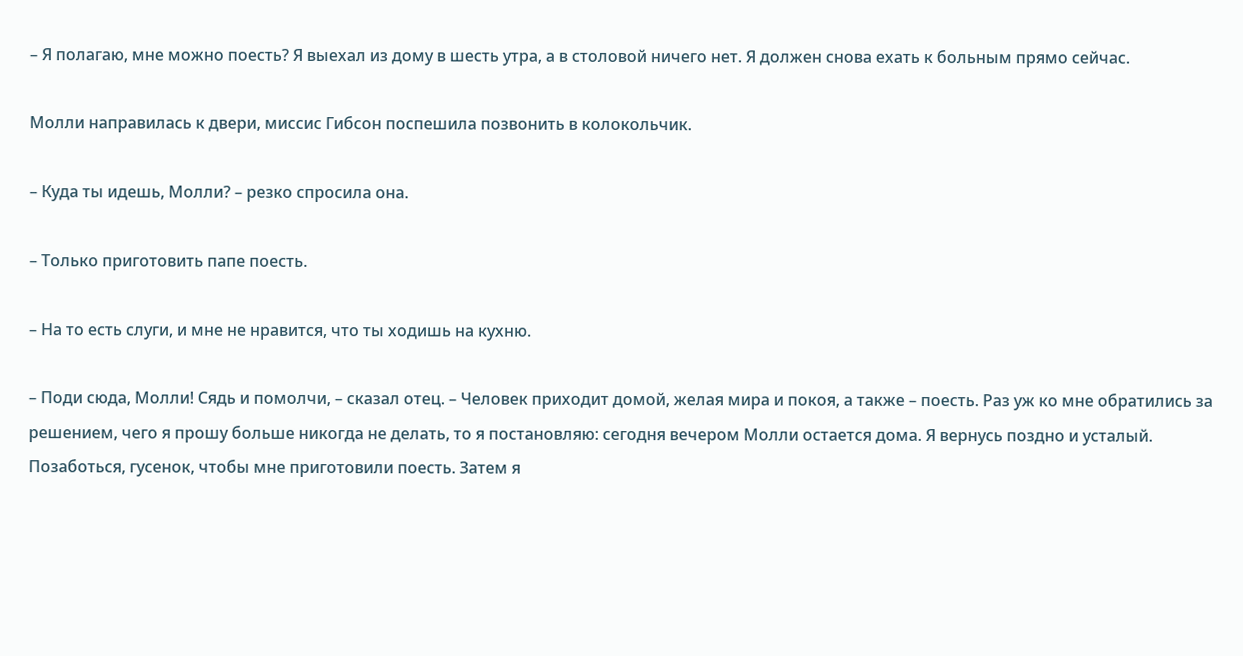– Я полагаю, мне можно поесть? Я выехал из дому в шесть утра, а в столовой ничего нет. Я должен снова ехать к больным прямо сейчас.

Молли направилась к двери, миссис Гибсон поспешила позвонить в колокольчик.

– Куда ты идешь, Молли? – резко спросила она.

– Только приготовить папе поесть.

– На то есть слуги, и мне не нравится, что ты ходишь на кухню.

– Поди сюда, Молли! Сядь и помолчи, – сказал отец. – Человек приходит домой, желая мира и покоя, а также – поесть. Раз уж ко мне обратились за решением, чего я прошу больше никогда не делать, то я постановляю: сегодня вечером Молли остается дома. Я вернусь поздно и усталый. Позаботься, гусенок, чтобы мне приготовили поесть. Затем я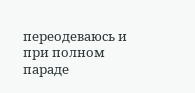переодеваюсь и при полном параде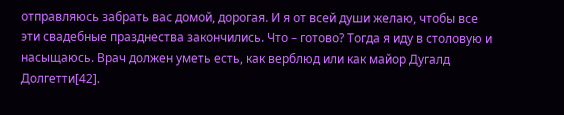отправляюсь забрать вас домой, дорогая. И я от всей души желаю, чтобы все эти свадебные празднества закончились. Что – готово? Тогда я иду в столовую и насыщаюсь. Врач должен уметь есть, как верблюд или как майор Дугалд Долгетти[42].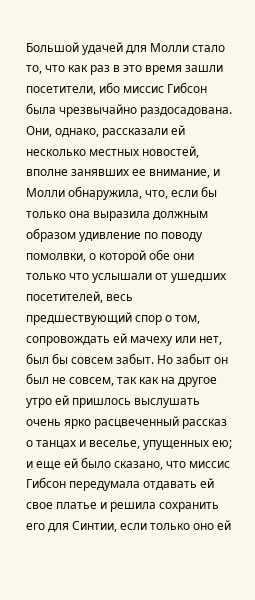Большой удачей для Молли стало то, что как раз в это время зашли посетители, ибо миссис Гибсон была чрезвычайно раздосадована. Они, однако, рассказали ей несколько местных новостей, вполне занявших ее внимание, и Молли обнаружила, что, если бы только она выразила должным образом удивление по поводу помолвки, о которой обе они только что услышали от ушедших посетителей, весь предшествующий спор о том, сопровождать ей мачеху или нет, был бы совсем забыт. Но забыт он был не совсем, так как на другое утро ей пришлось выслушать очень ярко расцвеченный рассказ о танцах и веселье, упущенных ею; и еще ей было сказано, что миссис Гибсон передумала отдавать ей свое платье и решила сохранить его для Синтии, если только оно ей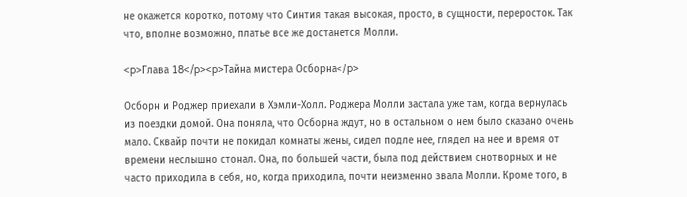не окажется коротко, потому что Синтия такая высокая, просто, в сущности, переросток. Так что, вполне возможно, платье все же достанется Молли.

<p>Глава 18</p><p>Тайна мистера Осборна</p>

Осборн и Роджер приехали в Хэмли-Холл. Роджера Молли застала уже там, когда вернулась из поездки домой. Она поняла, что Осборна ждут, но в остальном о нем было сказано очень мало. Сквайр почти не покидал комнаты жены, сидел подле нее, глядел на нее и время от времени неслышно стонал. Она, по большей части, была под действием снотворных и не часто приходила в себя, но, когда приходила, почти неизменно звала Молли. Кроме того, в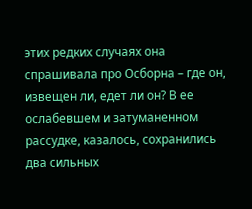этих редких случаях она спрашивала про Осборна – где он, извещен ли, едет ли он? В ее ослабевшем и затуманенном рассудке, казалось, сохранились два сильных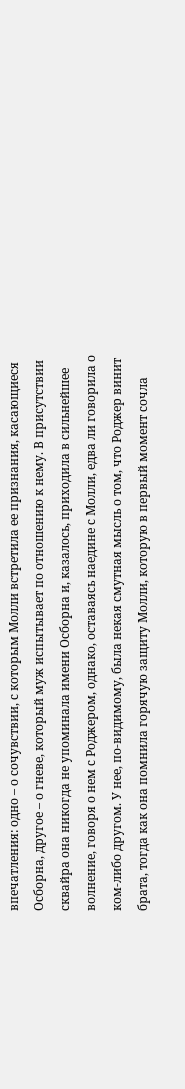впечатления: одно – о сочувствии, с которым Молли встретила ее признания, касающиеся Осборна, другое – о гневе, который муж испытывает по отношению к нему. В присутствии сквайра она никогда не упоминала имени Осборна и, казалось, приходила в сильнейшее волнение, говоря о нем с Роджером, однако, оставаясь наедине с Молли, едва ли говорила о ком-либо другом. У нее, по-видимому, была некая смутная мысль о том, что Роджер винит брата, тогда как она помнила горячую защиту Молли, которую в первый момент сочла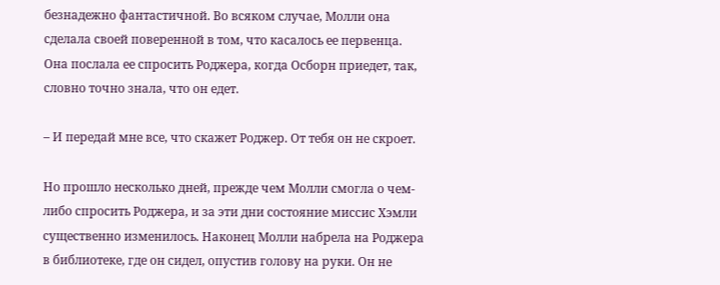безнадежно фантастичной. Во всяком случае, Молли она сделала своей поверенной в том, что касалось ее первенца. Она послала ее спросить Роджера, когда Осборн приедет, так, словно точно знала, что он едет.

– И передай мне все, что скажет Роджер. От тебя он не скроет.

Но прошло несколько дней, прежде чем Молли смогла о чем-либо спросить Роджера, и за эти дни состояние миссис Хэмли существенно изменилось. Наконец Молли набрела на Роджера в библиотеке, где он сидел, опустив голову на руки. Он не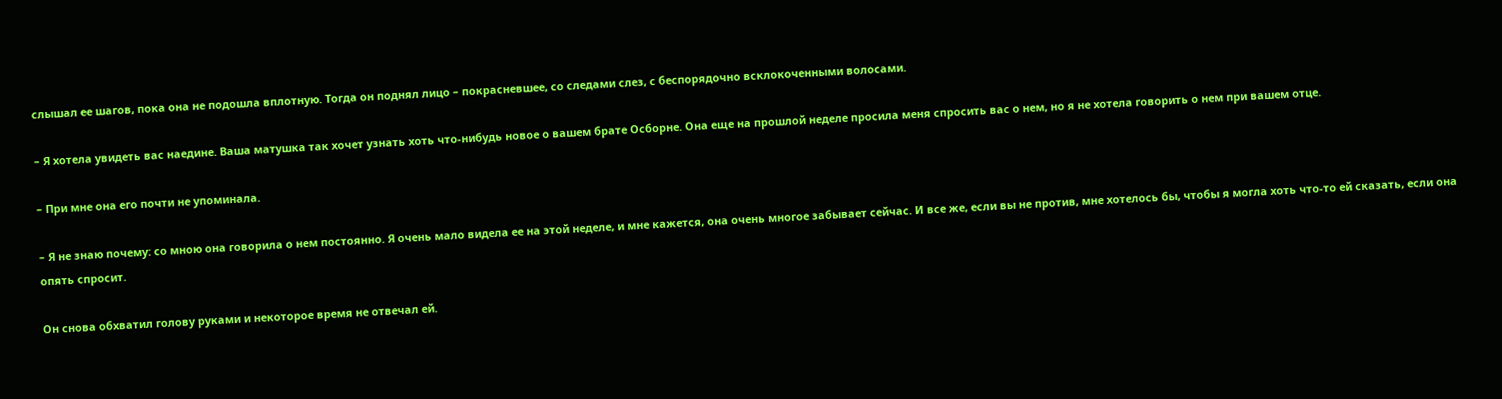слышал ее шагов, пока она не подошла вплотную. Тогда он поднял лицо – покрасневшее, со следами слез, с беспорядочно всклокоченными волосами.

– Я хотела увидеть вас наедине. Ваша матушка так хочет узнать хоть что-нибудь новое о вашем брате Осборне. Она еще на прошлой неделе просила меня спросить вас о нем, но я не хотела говорить о нем при вашем отце.

– При мне она его почти не упоминала.

– Я не знаю почему: со мною она говорила о нем постоянно. Я очень мало видела ее на этой неделе, и мне кажется, она очень многое забывает сейчас. И все же, если вы не против, мне хотелось бы, чтобы я могла хоть что-то ей сказать, если она опять спросит.

Он снова обхватил голову руками и некоторое время не отвечал ей.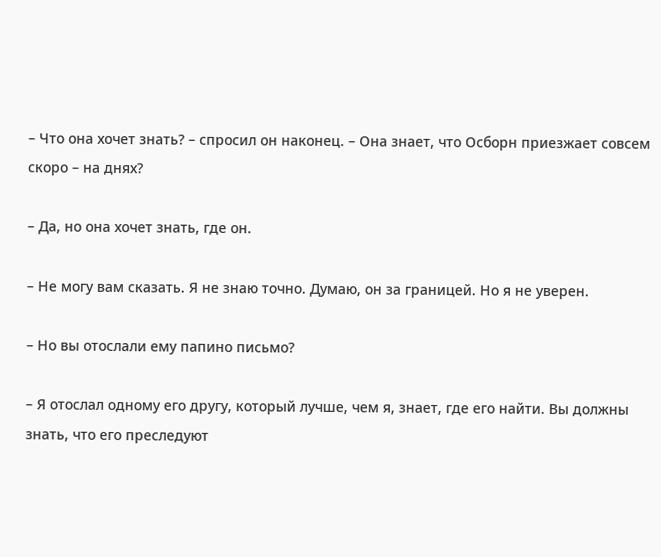– Что она хочет знать? – спросил он наконец. – Она знает, что Осборн приезжает совсем скоро – на днях?

– Да, но она хочет знать, где он.

– Не могу вам сказать. Я не знаю точно. Думаю, он за границей. Но я не уверен.

– Но вы отослали ему папино письмо?

– Я отослал одному его другу, который лучше, чем я, знает, где его найти. Вы должны знать, что его преследуют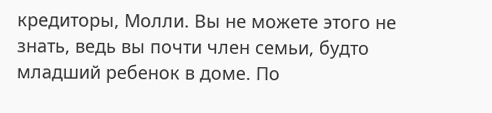кредиторы, Молли. Вы не можете этого не знать, ведь вы почти член семьи, будто младший ребенок в доме. По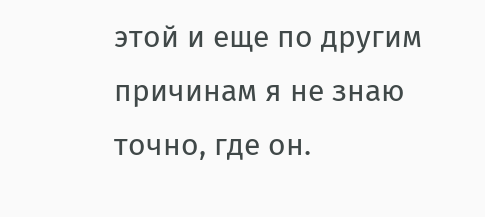этой и еще по другим причинам я не знаю точно, где он.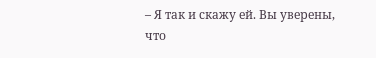– Я так и скажу ей. Вы уверены, что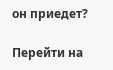он приедет?

Перейти на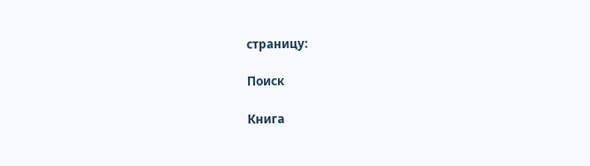страницу:

Поиск

Книга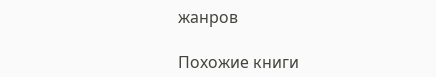жанров

Похожие книги